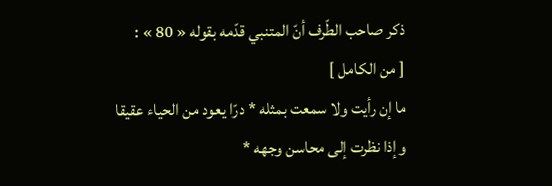ذكر صاحب الطّرف أنّ المتنبي قدّمه بقوله « 80 » :
[ من الكامل ]
ما إن رأيت ولا سمعت بمثله * درّا يعود من الحياء عقيقا
وإذا نظرت إلى محاسن وجهه *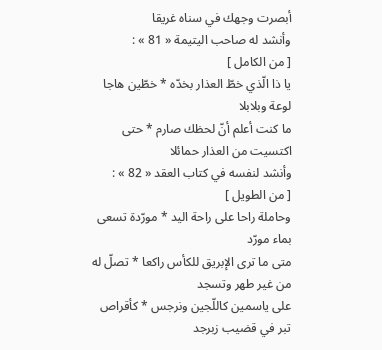أبصرت وجهك في سناه غريقا
وأنشد له صاحب اليتيمة « 81 » :
[ من الكامل ]
يا ذا الّذي خطّ العذار بخدّه * خطّين هاجا لوعة وبلابلا
ما كنت أعلم أنّ لحظك صارم * حتى اكتسيت من العذار حمائلا
وأنشد لنفسه في كتاب العقد « 82 » :
[ من الطويل ]
وحاملة راحا على راحة اليد * مورّدة تسعى بماء مورّد
متى ما ترى الإبريق للكأس راكعا * تصلّ له من غير طهر وتسجد
على ياسمين كاللّجين ونرجس * كأقراص تبر في قضيب زبرجد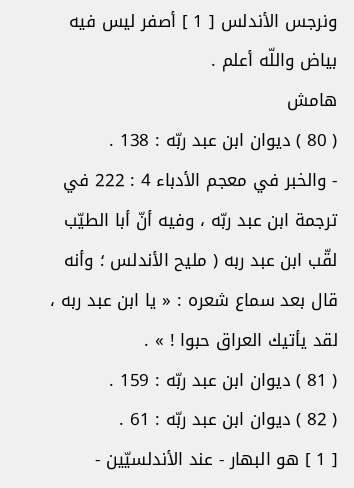ونرجس الأندلس [ 1 ] أصفر ليس فيه بياض واللّه أعلم .
هامش
( 80 ) ديوان ابن عبد ربّه : 138 .
- والخبر في معجم الأدباء 4 : 222 في ترجمة ابن عبد ربّه ، وفيه أنّ أبا الطيّب لقّب ابن عبد ربه ( مليح الأندلس ؛ وأنه قال بعد سماع شعره : « يا ابن عبد ربه ، لقد يأتيك العراق حبوا ! » .
( 81 ) ديوان ابن عبد ربّه : 159 .
( 82 ) ديوان ابن عبد ربّه : 61 .
[ 1 ] هو البهار - عند الأندلسيّين -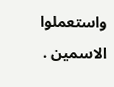واستعملوا الاسمين .